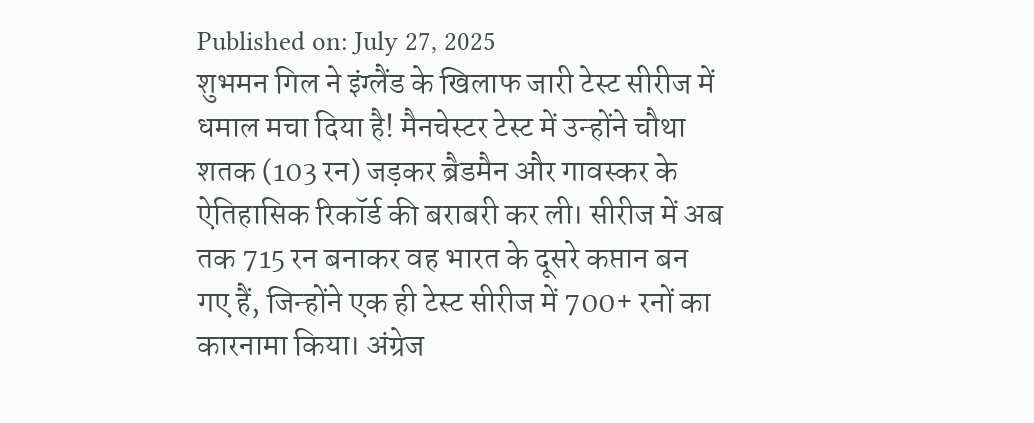Published on: July 27, 2025
शुभमन गिल ने इंग्लैंड के खिलाफ जारी टेस्ट सीरीज में धमाल मचा दिया है! मैनचेस्टर टेस्ट में उन्होंने चौथा शतक (103 रन) जड़कर ब्रैडमैन और गावस्कर के ऐतिहासिक रिकॉर्ड की बराबरी कर ली। सीरीज में अब तक 715 रन बनाकर वह भारत के दूसरे कप्तान बन गए हैं, जिन्होंने एक ही टेस्ट सीरीज में 700+ रनों का कारनामा किया। अंग्रेज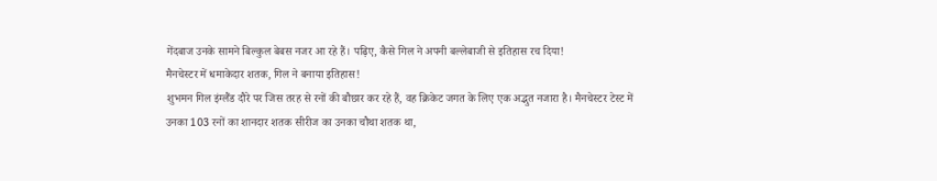गेंदबाज उनके सामने बिल्कुल बेबस नजर आ रहे हैं। पढ़िए, कैसे गिल ने अपनी बल्लेबाजी से इतिहास रच दिया!
मैनचेस्टर में धमाकेदार शतक, गिल ने बनाया इतिहास!
शुभमन गिल इंग्लैंड दौरे पर जिस तरह से रनों की बौछार कर रहे हैं, वह क्रिकेट जगत के लिए एक अद्भुत नजारा है। मैनचेस्टर टेस्ट में उनका 103 रनों का शानदार शतक सीरीज का उनका चौथा शतक था,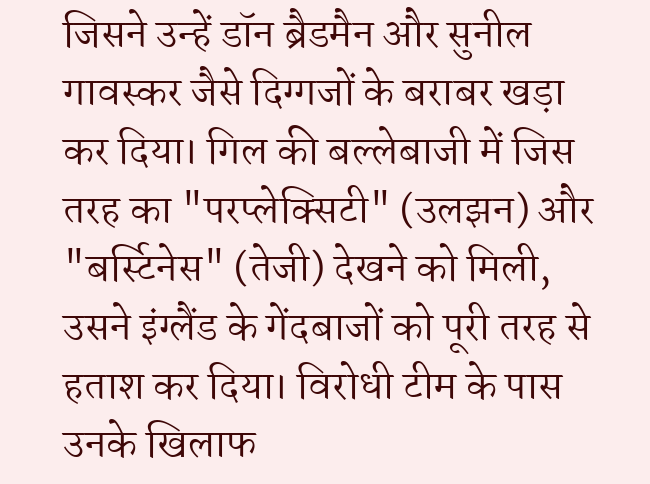जिसने उन्हें डॉन ब्रैडमैन और सुनील गावस्कर जैसे दिग्गजों के बराबर खड़ा कर दिया। गिल की बल्लेबाजी में जिस तरह का "परप्लेक्सिटी" (उलझन) और "बर्स्टिनेस" (तेजी) देखने को मिली, उसने इंग्लैंड के गेंदबाजों को पूरी तरह से हताश कर दिया। विरोधी टीम के पास उनके खिलाफ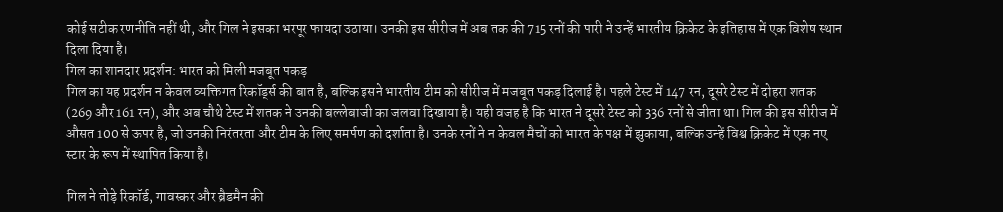कोई सटीक रणनीति नहीं थी, और गिल ने इसका भरपूर फायदा उठाया। उनकी इस सीरीज में अब तक की 715 रनों की पारी ने उन्हें भारतीय क्रिकेट के इतिहास में एक विशेष स्थान दिला दिया है।
गिल का शानदार प्रदर्शन: भारत को मिली मजबूत पकड़
गिल का यह प्रदर्शन न केवल व्यक्तिगत रिकॉर्ड्स की बात है, बल्कि इसने भारतीय टीम को सीरीज में मजबूत पकड़ दिलाई है। पहले टेस्ट में 147 रन, दूसरे टेस्ट में दोहरा शतक (269 और 161 रन), और अब चौथे टेस्ट में शतक ने उनकी बल्लेबाजी का जलवा दिखाया है। यही वजह है कि भारत ने दूसरे टेस्ट को 336 रनों से जीता था। गिल की इस सीरीज में औसत 100 से ऊपर है, जो उनकी निरंतरता और टीम के लिए समर्पण को दर्शाता है। उनके रनों ने न केवल मैचों को भारत के पक्ष में झुकाया, बल्कि उन्हें विश्व क्रिकेट में एक नए स्टार के रूप में स्थापित किया है।

गिल ने तोड़े रिकॉर्ड, गावस्कर और ब्रैडमैन की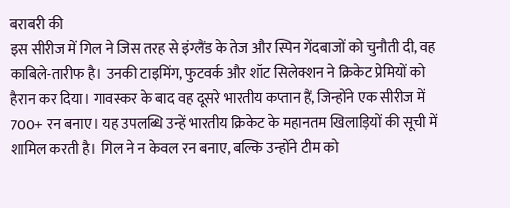बराबरी की
इस सीरीज में गिल ने जिस तरह से इंग्लैंड के तेज और स्पिन गेंदबाजों को चुनौती दी, वह काबिले-तारीफ है। उनकी टाइमिंग, फुटवर्क और शॉट सिलेक्शन ने क्रिकेट प्रेमियों को हैरान कर दिया। गावस्कर के बाद वह दूसरे भारतीय कप्तान हैं, जिन्होंने एक सीरीज में 700+ रन बनाए। यह उपलब्धि उन्हें भारतीय क्रिकेट के महानतम खिलाड़ियों की सूची में शामिल करती है। गिल ने न केवल रन बनाए, बल्कि उन्होंने टीम को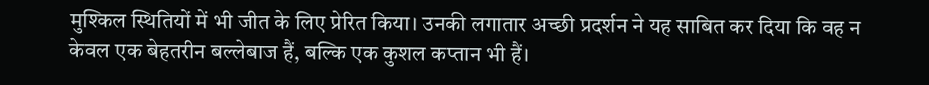मुश्किल स्थितियों में भी जीत के लिए प्रेरित किया। उनकी लगातार अच्छी प्रदर्शन ने यह साबित कर दिया कि वह न केवल एक बेहतरीन बल्लेबाज हैं, बल्कि एक कुशल कप्तान भी हैं।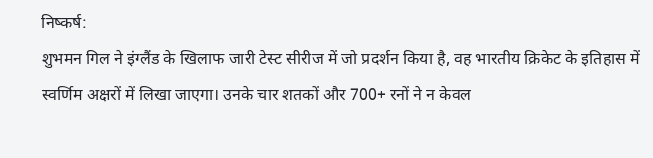निष्कर्ष:
शुभमन गिल ने इंग्लैंड के खिलाफ जारी टेस्ट सीरीज में जो प्रदर्शन किया है, वह भारतीय क्रिकेट के इतिहास में स्वर्णिम अक्षरों में लिखा जाएगा। उनके चार शतकों और 700+ रनों ने न केवल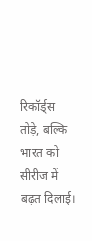रिकॉर्ड्स तोड़े, बल्कि भारत को सीरीज में बढ़त दिलाई।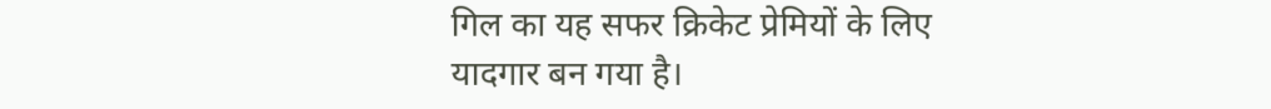गिल का यह सफर क्रिकेट प्रेमियों के लिए यादगार बन गया है।